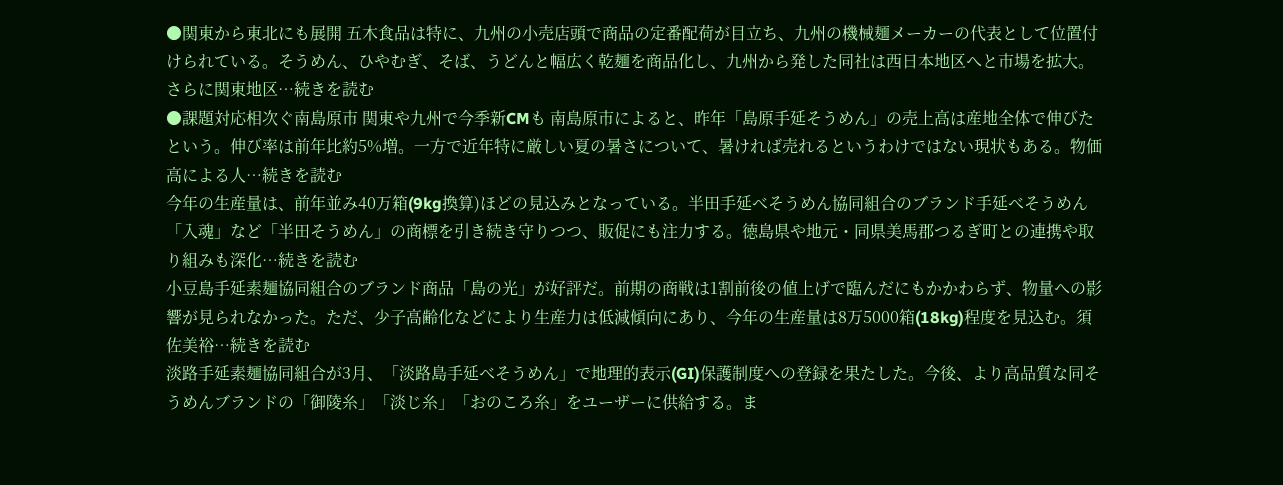●関東から東北にも展開 五木食品は特に、九州の小売店頭で商品の定番配荷が目立ち、九州の機械麺メーカーの代表として位置付けられている。そうめん、ひやむぎ、そば、うどんと幅広く乾麺を商品化し、九州から発した同社は西日本地区へと市場を拡大。さらに関東地区…続きを読む
●課題対応相次ぐ南島原市 関東や九州で今季新CMも 南島原市によると、昨年「島原手延そうめん」の売上高は産地全体で伸びたという。伸び率は前年比約5%増。一方で近年特に厳しい夏の暑さについて、暑ければ売れるというわけではない現状もある。物価高による人…続きを読む
今年の生産量は、前年並み40万箱(9kg換算)ほどの見込みとなっている。半田手延べそうめん協同組合のブランド手延べそうめん「入魂」など「半田そうめん」の商標を引き続き守りつつ、販促にも注力する。徳島県や地元・同県美馬郡つるぎ町との連携や取り組みも深化…続きを読む
小豆島手延素麺協同組合のブランド商品「島の光」が好評だ。前期の商戦は1割前後の値上げで臨んだにもかかわらず、物量への影響が見られなかった。ただ、少子高齢化などにより生産力は低減傾向にあり、今年の生産量は8万5000箱(18kg)程度を見込む。須佐美裕…続きを読む
淡路手延素麺協同組合が3月、「淡路島手延べそうめん」で地理的表示(GI)保護制度への登録を果たした。今後、より高品質な同そうめんブランドの「御陵糸」「淡じ糸」「おのころ糸」をユーザーに供給する。ま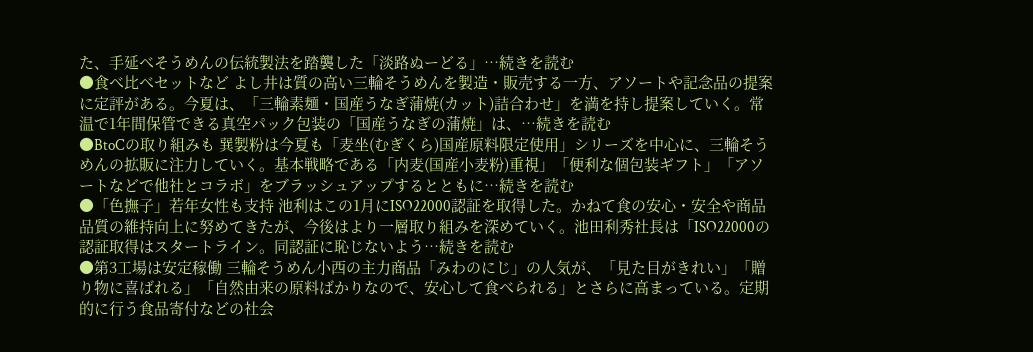た、手延べそうめんの伝統製法を踏襲した「淡路ぬーどる」…続きを読む
●食べ比べセットなど よし井は質の高い三輪そうめんを製造・販売する一方、アソートや記念品の提案に定評がある。今夏は、「三輪素麺・国産うなぎ蒲焼(カット)詰合わせ」を満を持し提案していく。常温で1年間保管できる真空パック包装の「国産うなぎの蒲焼」は、…続きを読む
●BtoCの取り組みも 巽製粉は今夏も「麦坐(むぎくら)国産原料限定使用」シリーズを中心に、三輪そうめんの拡販に注力していく。基本戦略である「内麦(国産小麦粉)重視」「便利な個包装ギフト」「アソートなどで他社とコラボ」をブラッシュアップするとともに…続きを読む
●「色撫子」若年女性も支持 池利はこの1月にISO22000認証を取得した。かねて食の安心・安全や商品品質の維持向上に努めてきたが、今後はより一層取り組みを深めていく。池田利秀社長は「ISO22000の認証取得はスタートライン。同認証に恥じないよう…続きを読む
●第3工場は安定稼働 三輪そうめん小西の主力商品「みわのにじ」の人気が、「見た目がきれい」「贈り物に喜ばれる」「自然由来の原料ばかりなので、安心して食べられる」とさらに高まっている。定期的に行う食品寄付などの社会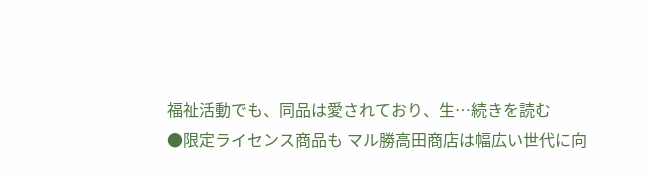福祉活動でも、同品は愛されており、生…続きを読む
●限定ライセンス商品も マル勝高田商店は幅広い世代に向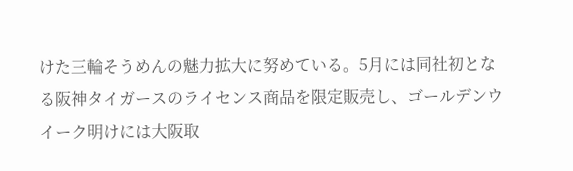けた三輪そうめんの魅力拡大に努めている。5月には同社初となる阪神タイガースのライセンス商品を限定販売し、ゴールデンウイーク明けには大阪取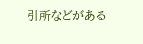引所などがある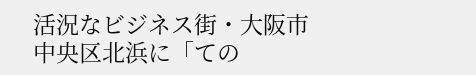活況なビジネス街・大阪市中央区北浜に「ての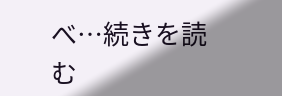べ…続きを読む